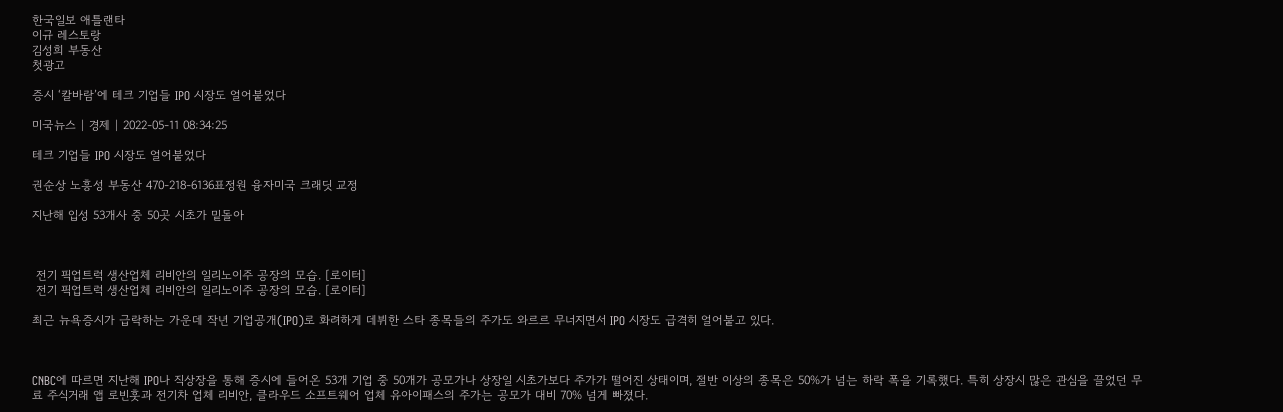한국일보 애틀랜타
이규 레스토랑
김성희 부동산
첫광고

증시 ‘칼바람’에 테크 기업들 IPO 시장도 얼어붙었다

미국뉴스 | 경제 | 2022-05-11 08:34:25

테크 기업들 IPO 시장도 얼어붙었다

권순상 노흥성 부동산 470-218-6136표정원 융자미국 크래딧 교정

지난해 입성 53개사 중 50곳 시초가 밑돌아



 전기 픽업트럭 생산업체 리비안의 일리노이주 공장의 모습. [로이터]
 전기 픽업트럭 생산업체 리비안의 일리노이주 공장의 모습. [로이터]

최근 뉴욕증시가 급락하는 가운데 작년 기업공개(IPO)로 화려하게 데뷔한 스타 종목들의 주가도 와르르 무너지면서 IPO 시장도 급격히 얼어붙고 있다.



CNBC에 따르면 지난해 IPO나 직상장을 통해 증시에 들어온 53개 기업 중 50개가 공모가나 상장일 시초가보다 주가가 떨어진 상태이며, 절반 이상의 종목은 50%가 넘는 하락 폭을 기록했다. 특히 상장시 많은 관심을 끌었던 무료 주식거래 앱 로빈훗과 전기차 업체 리비안, 클라우드 소프트웨어 업체 유아이패스의 주가는 공모가 대비 70% 넘게 빠졌다.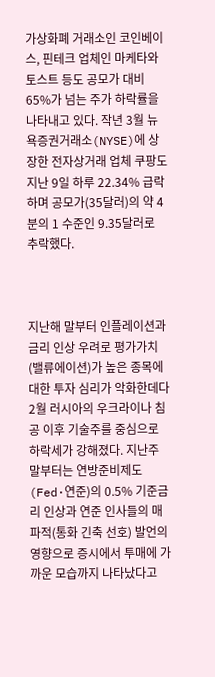가상화폐 거래소인 코인베이스, 핀테크 업체인 마케타와 토스트 등도 공모가 대비 65%가 넘는 주가 하락률을 나타내고 있다. 작년 3월 뉴욕증권거래소(NYSE)에 상장한 전자상거래 업체 쿠팡도 지난 9일 하루 22.34% 급락하며 공모가(35달러)의 약 4분의 1 수준인 9.35달러로 추락했다.



지난해 말부터 인플레이션과 금리 인상 우려로 평가가치(밸류에이션)가 높은 종목에 대한 투자 심리가 악화한데다 2월 러시아의 우크라이나 침공 이후 기술주를 중심으로 하락세가 강해졌다. 지난주 말부터는 연방준비제도(Fed·연준)의 0.5% 기준금리 인상과 연준 인사들의 매파적(통화 긴축 선호) 발언의 영향으로 증시에서 투매에 가까운 모습까지 나타났다고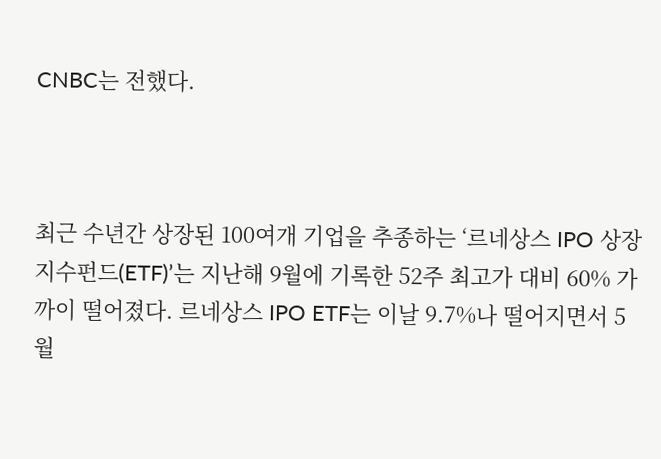CNBC는 전했다.



최근 수년간 상장된 100여개 기업을 추종하는 ‘르네상스 IPO 상장지수펀드(ETF)’는 지난해 9월에 기록한 52주 최고가 대비 60% 가까이 떨어졌다. 르네상스 IPO ETF는 이날 9.7%나 떨어지면서 5월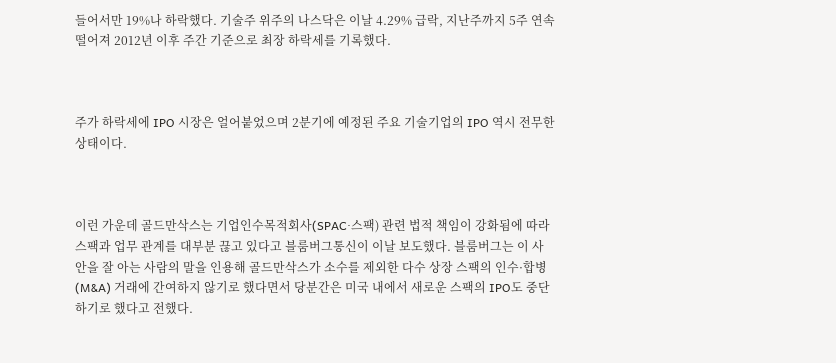들어서만 19%나 하락했다. 기술주 위주의 나스닥은 이날 4.29% 급락, 지난주까지 5주 연속 떨어져 2012년 이후 주간 기준으로 최장 하락세를 기록했다.



주가 하락세에 IPO 시장은 얼어붙었으며 2분기에 예정된 주요 기술기업의 IPO 역시 전무한 상태이다.



이런 가운데 골드만삭스는 기업인수목적회사(SPAC·스팩) 관련 법적 책임이 강화됨에 따라 스팩과 업무 관계를 대부분 끊고 있다고 블룸버그통신이 이날 보도했다. 블룸버그는 이 사안을 잘 아는 사람의 말을 인용해 골드만삭스가 소수를 제외한 다수 상장 스팩의 인수·합병(M&A) 거래에 간여하지 않기로 했다면서 당분간은 미국 내에서 새로운 스팩의 IPO도 중단하기로 했다고 전했다.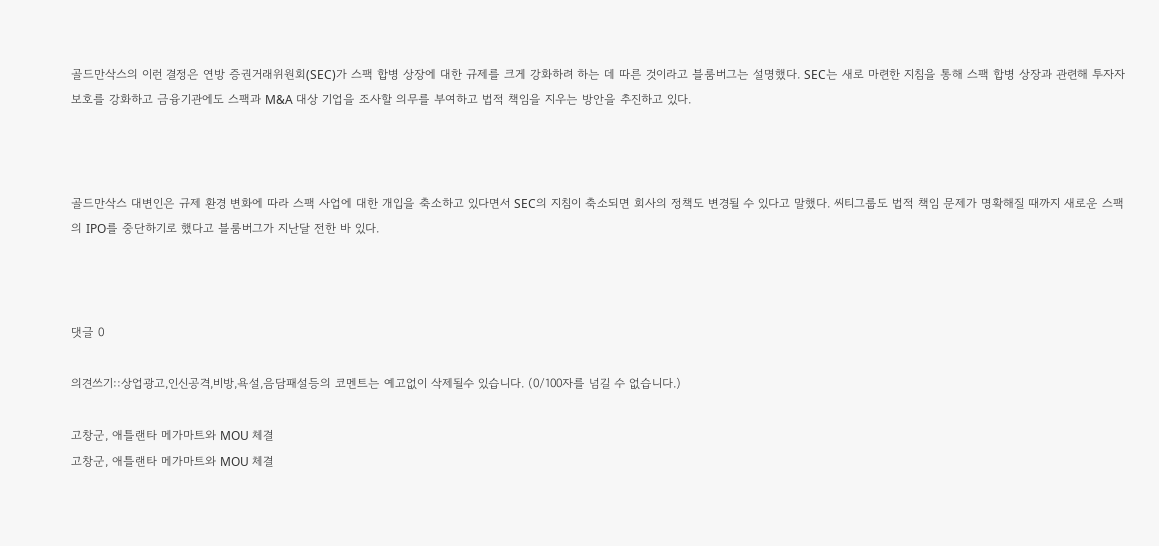골드만삭스의 이런 결정은 연방 증권거래위원회(SEC)가 스팩 합병 상장에 대한 규제를 크게 강화하려 하는 데 따른 것이라고 블룸버그는 설명했다. SEC는 새로 마련한 지침을 통해 스팩 합병 상장과 관련해 투자자 보호를 강화하고 금융기관에도 스팩과 M&A 대상 기업을 조사할 의무를 부여하고 법적 책임을 지우는 방안을 추진하고 있다.



골드만삭스 대변인은 규제 환경 변화에 따라 스팩 사업에 대한 개입을 축소하고 있다면서 SEC의 지침이 축소되면 회사의 정책도 변경될 수 있다고 말했다. 씨티그룹도 법적 책임 문제가 명확해질 때까지 새로운 스팩의 IPO를 중단하기로 했다고 블룸버그가 지난달 전한 바 있다.



댓글 0

의견쓰기::상업광고,인신공격,비방,욕설,음담패설등의 코멘트는 예고없이 삭제될수 있습니다. (0/100자를 넘길 수 없습니다.)

고창군, 애틀랜타 메가마트와 MOU 체결
고창군, 애틀랜타 메가마트와 MOU 체결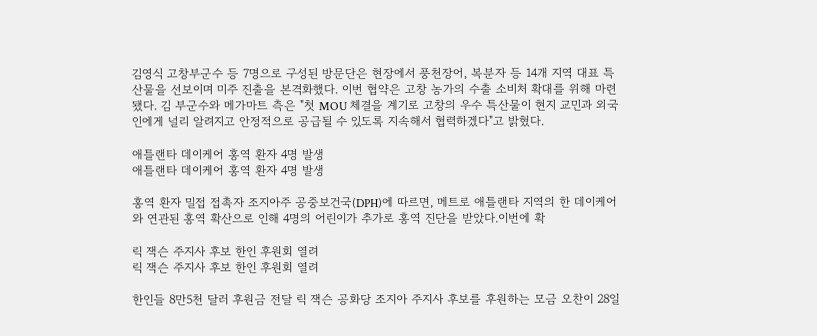김영식 고창부군수 등 7명으로 구성된 방문단은 현장에서 풍천장어, 복분자 등 14개 지역 대표 특산물을 선보이며 미주 진출을 본격화했다. 이번 협약은 고창 농가의 수출 소비처 확대를 위해 마련됐다. 김 부군수와 메가마트 측은 "첫 MOU 체결을 계기로 고창의 우수 특산물이 현지 교민과 외국인에게 널리 알려지고 안정적으로 공급될 수 있도록 지속해서 협력하겠다"고 밝혔다.

애틀랜타 데이케어 홍역 환자 4명 발생
애틀랜타 데이케어 홍역 환자 4명 발생

홍역 환자 밀접 접촉자 조지아주 공중보건국(DPH)에 따르면, 메트로 애틀랜타 지역의 한 데이케어와 연관된 홍역 확산으로 인해 4명의 어린이가 추가로 홍역 진단을 받았다.이번에 확

릭 잭슨 주지사 후보 한인 후원회 열려
릭 잭슨 주지사 후보 한인 후원회 열려

한인들 8만5천 달러 후원금 전달 릭 잭슨 공화당 조지아 주지사 후보를 후원하는 모금 오찬이 28일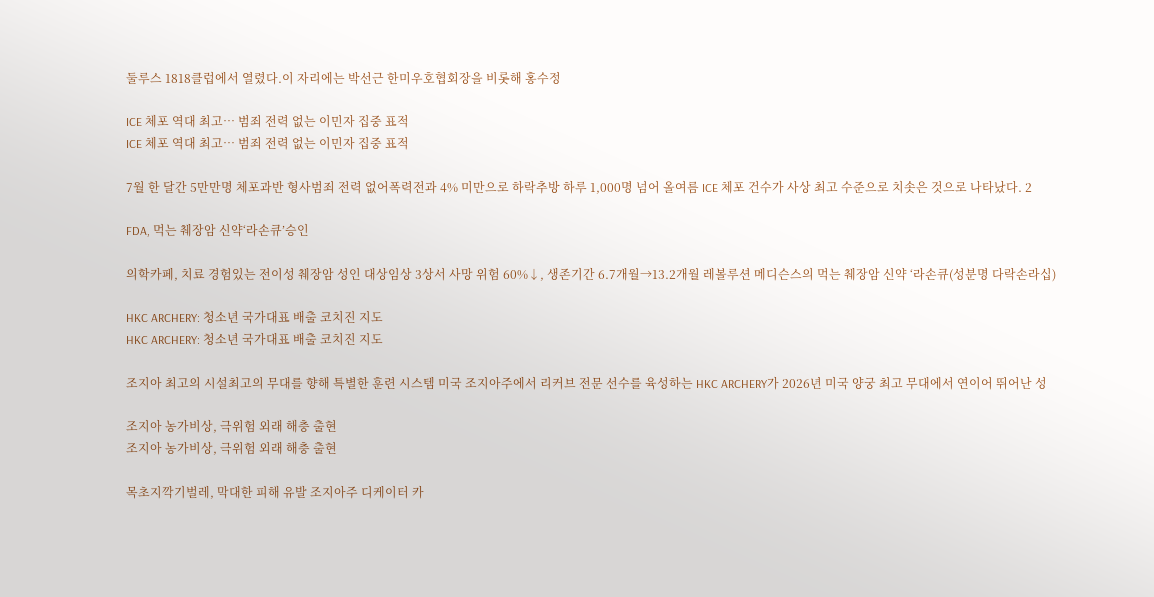둘루스 1818클럽에서 열렸다.이 자리에는 박선근 한미우호협회장을 비롯해 홍수정

ICE 체포 역대 최고… 범죄 전력 없는 이민자 집중 표적
ICE 체포 역대 최고… 범죄 전력 없는 이민자 집중 표적

7월 한 달간 5만만명 체포과반 형사범죄 전력 없어폭력전과 4% 미만으로 하락추방 하루 1,000명 넘어 올여름 ICE 체포 건수가 사상 최고 수준으로 치솟은 것으로 나타났다. 2

FDA, 먹는 췌장암 신약‘라손큐’승인

의학카페, 치료 경험있는 전이성 췌장암 성인 대상임상 3상서 사망 위험 60%↓, 생존기간 6.7개월→13.2개월 레볼루션 메디슨스의 먹는 췌장암 신약 ‘라손큐(성분명 다락손라십)

HKC ARCHERY: 청소년 국가대표 배출 코치진 지도
HKC ARCHERY: 청소년 국가대표 배출 코치진 지도

조지아 최고의 시설최고의 무대를 향해 특별한 훈련 시스템 미국 조지아주에서 리커브 전문 선수를 육성하는 HKC ARCHERY가 2026년 미국 양궁 최고 무대에서 연이어 뛰어난 성

조지아 농가비상, 극위험 외래 해충 출현
조지아 농가비상, 극위험 외래 해충 출현

목초지깍기벌레, 막대한 피해 유발 조지아주 디케이터 카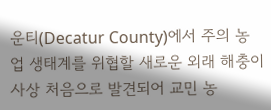운티(Decatur County)에서 주의 농업 생태계를 위협할 새로운 외래 해충이 사상 처음으로 발견되어 교민 농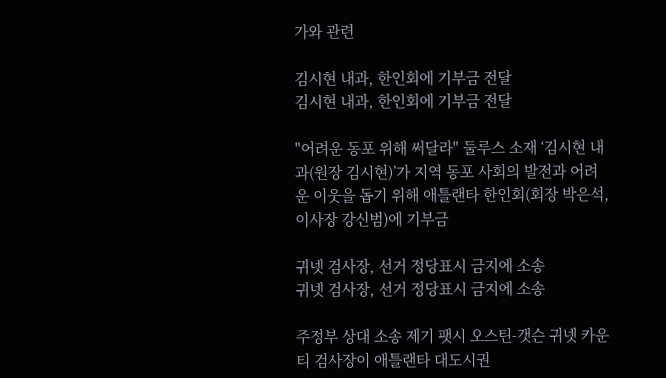가와 관련

김시현 내과, 한인회에 기부금 전달
김시현 내과, 한인회에 기부금 전달

"어려운 동포 위해 써달라" 둘루스 소재 ‘김시현 내과(원장 김시현)’가 지역 동포 사회의 발전과 어려운 이웃을 돕기 위해 애틀랜타 한인회(회장 박은석, 이사장 강신범)에 기부금

귀넷 검사장, 선거 정당표시 금지에 소송
귀넷 검사장, 선거 정당표시 금지에 소송

주정부 상대 소송 제기 팻시 오스틴-갯슨 귀넷 카운티 검사장이 애틀랜타 대도시권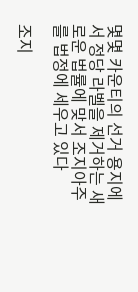몇몇 카운티의 선거 용지에서 정당 라벨을 제거하는 새로운 법률에 맞서 조지아주를 법정에 세우고 있다

조지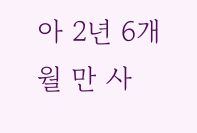아 2년 6개월 만 사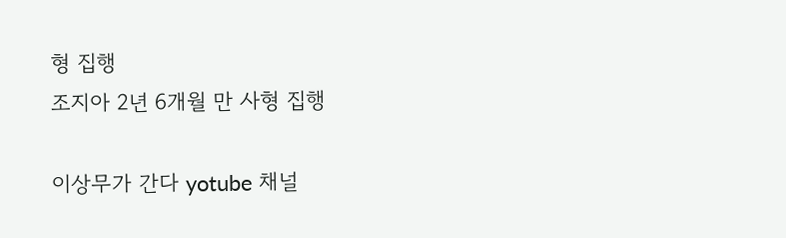형 집행
조지아 2년 6개월 만 사형 집행

이상무가 간다 yotube 채널